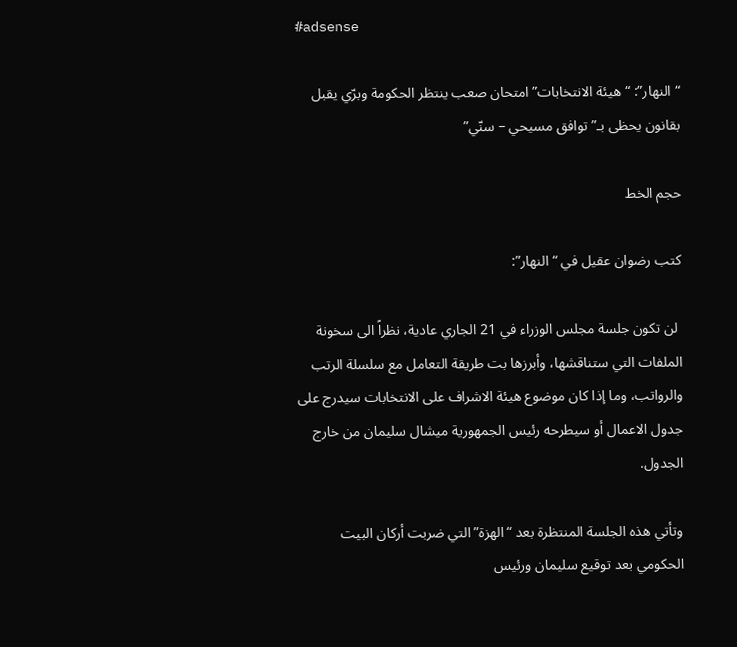#adsense

“النهار”: “هيئة الانتخابات” امتحان صعب ينتظر الحكومة وبرّي يقبل بقانون يحظى بـ”توافق مسيحي – سنّي”

حجم الخط

كتب رضوان عقيل في “النهار”:

 لن تكون جلسة مجلس الوزراء في 21 الجاري عادية، نظراً الى سخونة الملفات التي ستناقشها، وأبرزها بت طريقة التعامل مع سلسلة الرتب والرواتب، وما إذا كان موضوع هيئة الاشراف على الانتخابات سيدرج على جدول الاعمال أو سيطرحه رئيس الجمهورية ميشال سليمان من خارج الجدول.

وتأتي هذه الجلسة المنتظرة بعد “الهزة” التي ضربت أركان البيت الحكومي بعد توقيع سليمان ورئيس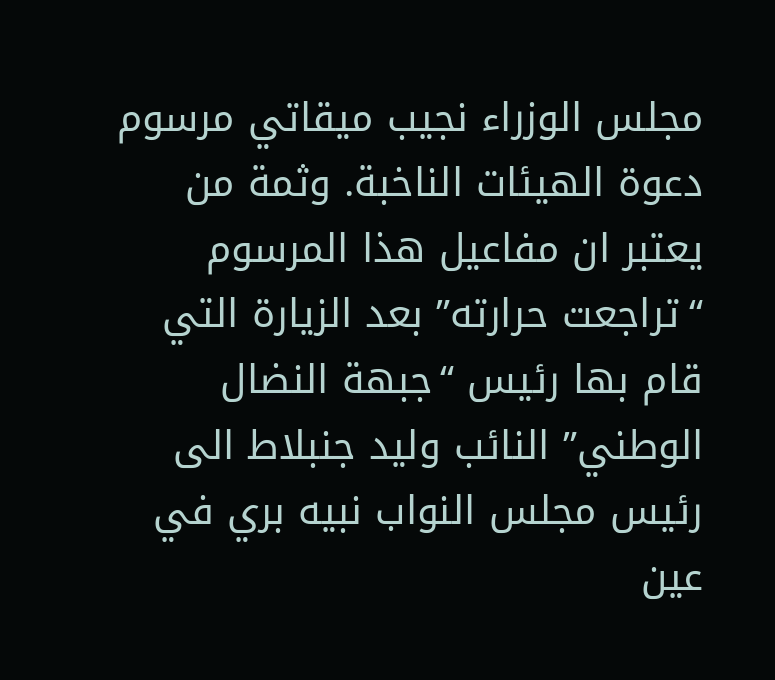مجلس الوزراء نجيب ميقاتي مرسوم دعوة الهيئات الناخبة. وثمة من يعتبر ان مفاعيل هذا المرسوم “تراجعت حرارته” بعد الزيارة التي قام بها رئيس “جبهة النضال الوطني” النائب وليد جنبلاط الى رئيس مجلس النواب نبيه بري في عين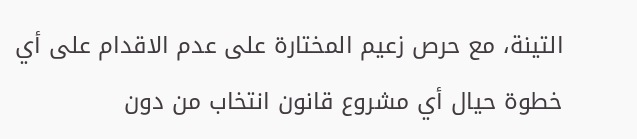التينة، مع حرص زعيم المختارة على عدم الاقدام على أي خطوة حيال أي مشروع قانون انتخاب من دون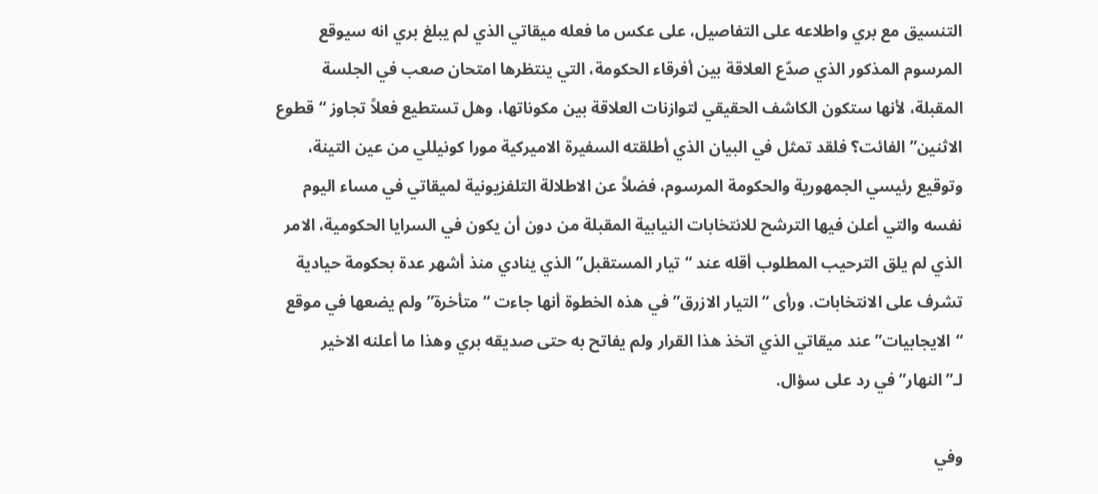التنسيق مع بري واطلاعه على التفاصيل، على عكس ما فعله ميقاتي الذي لم يبلغ بري انه سيوقع المرسوم المذكور الذي صدّع العلاقة بين أفرقاء الحكومة، التي ينتظرها امتحان صعب في الجلسة المقبلة، لأنها ستكون الكاشف الحقيقي لتوازنات العلاقة بين مكوناتها، وهل تستطيع فعلاً تجاوز “قطوع الاثنين” الفائت؟ فلقد تمثل في البيان الذي أطلقته السفيرة الاميركية مورا كونيللي من عين التينة، وتوقيع رئيسي الجمهورية والحكومة المرسوم، فضلاً عن الاطلالة التلفزيونية لميقاتي في مساء اليوم نفسه والتي أعلن فيها الترشح للانتخابات النيابية المقبلة من دون أن يكون في السرايا الحكومية، الامر الذي لم يلق الترحيب المطلوب أقله عند “تيار المستقبل” الذي ينادي منذ أشهر عدة بحكومة حيادية تشرف على الانتخابات. ورأى “التيار الازرق” في هذه الخطوة أنها جاءت “متأخرة” ولم يضعها في موقع “الايجابيات” عند ميقاتي الذي اتخذ هذا القرار ولم يفاتح به حتى صديقه بري وهذا ما أعلنه الاخير لـ”النهار” في رد على سؤال.

وفي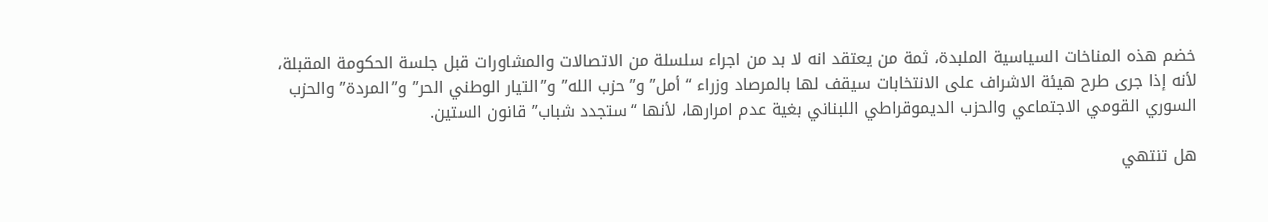خضم هذه المناخات السياسية الملبدة، ثمة من يعتقد انه لا بد من اجراء سلسلة من الاتصالات والمشاورات قبل جلسة الحكومة المقبلة، لأنه إذا جرى طرح هيئة الاشراف على الانتخابات سيقف لها بالمرصاد وزراء “أمل” و”حزب الله” و”التيار الوطني الحر” و”المردة” والحزب السوري القومي الاجتماعي والحزب الديموقراطي اللبناني بغية عدم امرارها، لأنها “ستجدد شباب” قانون الستين.

هل تنتهي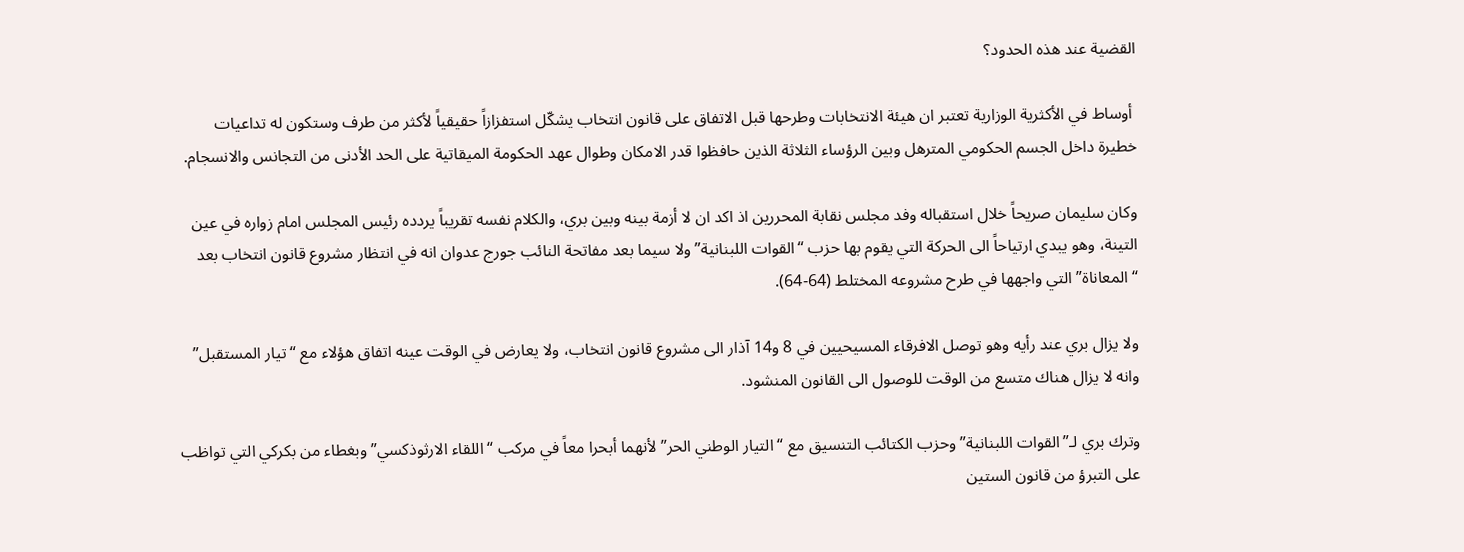القضية عند هذه الحدود؟

 أوساط في الأكثرية الوزارية تعتبر ان هيئة الانتخابات وطرحها قبل الاتفاق على قانون انتخاب يشكّل استفزازاً حقيقياً لأكثر من طرف وستكون له تداعيات خطيرة داخل الجسم الحكومي المترهل وبين الرؤساء الثلاثة الذين حافظوا قدر الامكان وطوال عهد الحكومة الميقاتية على الحد الأدنى من التجانس والانسجام.

وكان سليمان صريحاً خلال استقباله وفد مجلس نقابة المحررين اذ اكد ان لا أزمة بينه وبين بري، والكلام نفسه تقريباً يردده رئيس المجلس امام زواره في عين التينة، وهو يبدي ارتياحاً الى الحركة التي يقوم بها حزب “القوات اللبنانية” ولا سيما بعد مفاتحة النائب جورج عدوان انه في انتظار مشروع قانون انتخاب بعد “المعاناة” التي واجهها في طرح مشروعه المختلط (64-64).

ولا يزال بري عند رأيه وهو توصل الافرقاء المسيحيين في 8 و14 آذار الى مشروع قانون انتخاب، ولا يعارض في الوقت عينه اتفاق هؤلاء مع “تيار المستقبل” وانه لا يزال هناك متسع من الوقت للوصول الى القانون المنشود.

وترك بري لـ”القوات اللبنانية” وحزب الكتائب التنسيق مع “التيار الوطني الحر” لأنهما أبحرا معاً في مركب “اللقاء الارثوذكسي” وبغطاء من بكركي التي تواظب على التبرؤ من قانون الستين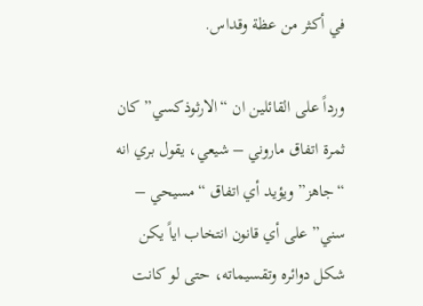في أكثر من عظة وقداس.

ورداً على القائلين ان “الارثوذكسي” كان ثمرة اتفاق ماروني – شيعي، يقول بري انه “جاهز” ويؤيد أي اتفاق “مسيحي – سني” على أي قانون انتخاب اياً يكن شكل دوائره وتقسيماته، حتى لو كانت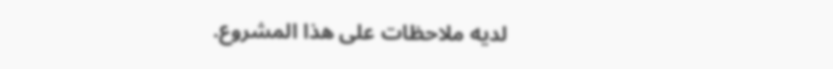لديه ملاحظات على هذا المشروع.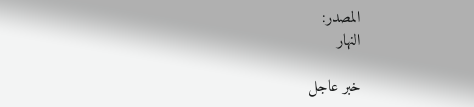المصدر:
النهار

خبر عاجل